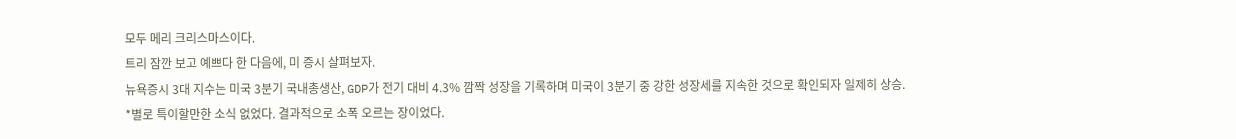모두 메리 크리스마스이다.
트리 잠깐 보고 예쁘다 한 다음에, 미 증시 살펴보자.
뉴욕증시 3대 지수는 미국 3분기 국내총생산, GDP가 전기 대비 4.3% 깜짝 성장을 기록하며 미국이 3분기 중 강한 성장세를 지속한 것으로 확인되자 일제히 상승.
*별로 특이할만한 소식 없었다. 결과적으로 소폭 오르는 장이었다.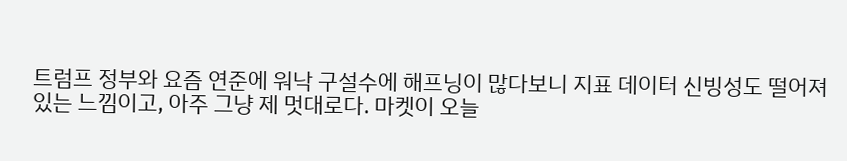트럼프 정부와 요즘 연준에 워낙 구설수에 해프닝이 많다보니 지표 데이터 신빙성도 떨어져있는 느낌이고, 아주 그냥 제 멋대로다. 마켓이 오늘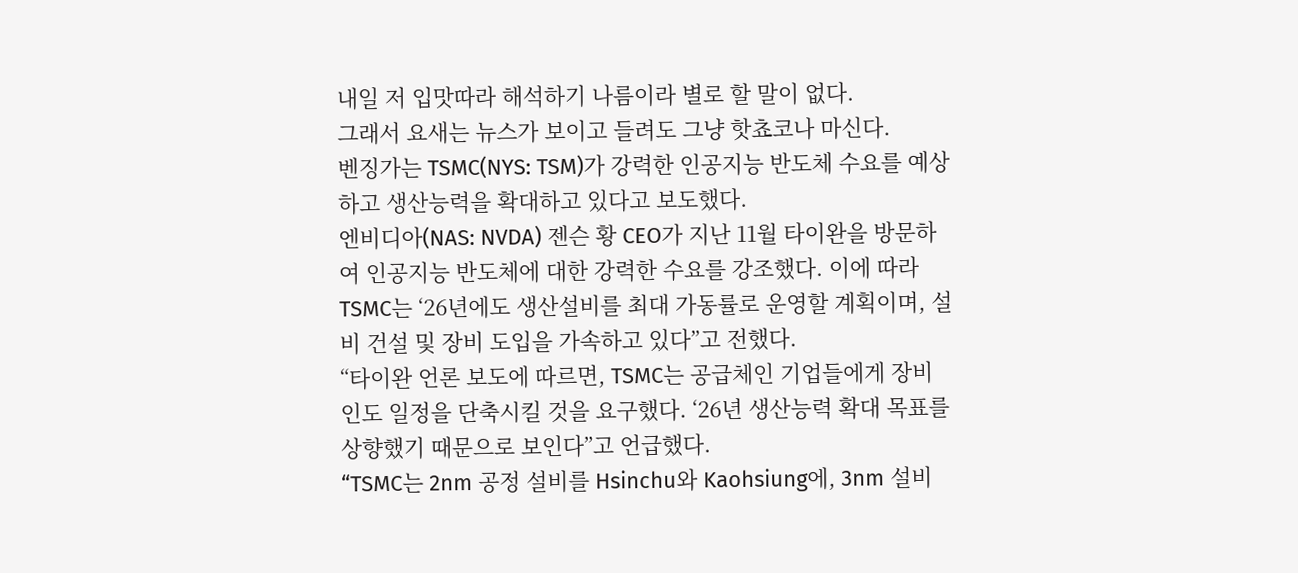내일 저 입맛따라 해석하기 나름이라 별로 할 말이 없다.
그래서 요새는 뉴스가 보이고 들려도 그냥 핫쵸코나 마신다.
벤징가는 TSMC(NYS: TSM)가 강력한 인공지능 반도체 수요를 예상하고 생산능력을 확대하고 있다고 보도했다.
엔비디아(NAS: NVDA) 젠슨 황 CEO가 지난 11월 타이완을 방문하여 인공지능 반도체에 대한 강력한 수요를 강조했다. 이에 따라 TSMC는 ‘26년에도 생산설비를 최대 가동률로 운영할 계획이며, 설비 건설 및 장비 도입을 가속하고 있다”고 전했다.
“타이완 언론 보도에 따르면, TSMC는 공급체인 기업들에게 장비 인도 일정을 단축시킬 것을 요구했다. ‘26년 생산능력 확대 목표를 상향했기 때문으로 보인다”고 언급했다.
“TSMC는 2nm 공정 설비를 Hsinchu와 Kaohsiung에, 3nm 설비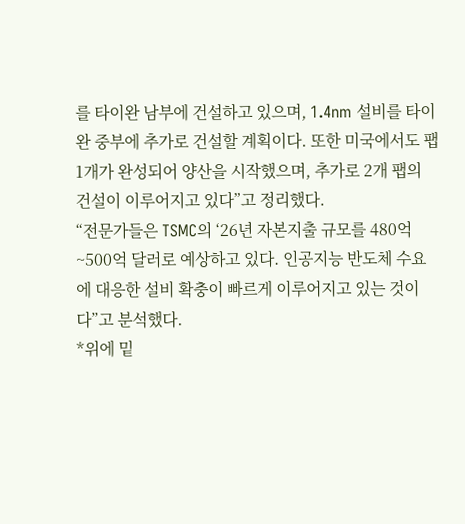를 타이완 남부에 건설하고 있으며, 1.4nm 설비를 타이완 중부에 추가로 건설할 계획이다. 또한 미국에서도 팹 1개가 완성되어 양산을 시작했으며, 추가로 2개 팹의 건설이 이루어지고 있다”고 정리했다.
“전문가들은 TSMC의 ‘26년 자본지출 규모를 480억~500억 달러로 예상하고 있다. 인공지능 반도체 수요에 대응한 설비 확충이 빠르게 이루어지고 있는 것이다”고 분석했다.
*위에 밑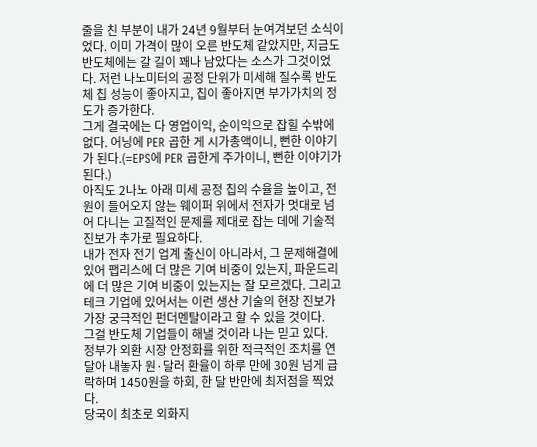줄을 친 부분이 내가 24년 9월부터 눈여겨보던 소식이었다. 이미 가격이 많이 오른 반도체 같았지만, 지금도 반도체에는 갈 길이 꽤나 남았다는 소스가 그것이었다. 저런 나노미터의 공정 단위가 미세해 질수록 반도체 칩 성능이 좋아지고, 칩이 좋아지면 부가가치의 정도가 증가한다.
그게 결국에는 다 영업이익, 순이익으로 잡힐 수밖에 없다. 어닝에 PER 곱한 게 시가총액이니, 뻔한 이야기가 된다.(=EPS에 PER 곱한게 주가이니, 뻔한 이야기가 된다.)
아직도 2나노 아래 미세 공정 칩의 수율을 높이고, 전원이 들어오지 않는 웨이퍼 위에서 전자가 멋대로 넘어 다니는 고질적인 문제를 제대로 잡는 데에 기술적 진보가 추가로 필요하다.
내가 전자 전기 업계 출신이 아니라서, 그 문제해결에 있어 팹리스에 더 많은 기여 비중이 있는지, 파운드리에 더 많은 기여 비중이 있는지는 잘 모르겠다. 그리고 테크 기업에 있어서는 이런 생산 기술의 현장 진보가 가장 궁극적인 펀더멘탈이라고 할 수 있을 것이다.
그걸 반도체 기업들이 해낼 것이라 나는 믿고 있다.
정부가 외환 시장 안정화를 위한 적극적인 조치를 연달아 내놓자 원·달러 환율이 하루 만에 30원 넘게 급락하며 1450원을 하회, 한 달 반만에 최저점을 찍었다.
당국이 최초로 외화지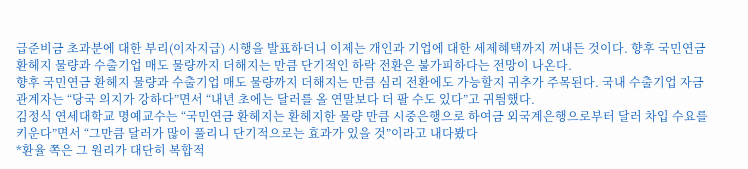급준비금 초과분에 대한 부리(이자지급) 시행을 발표하더니 이제는 개인과 기업에 대한 세제혜택까지 꺼내든 것이다. 향후 국민연금 환헤지 물량과 수출기업 매도 물량까지 더해지는 만큼 단기적인 하락 전환은 불가피하다는 전망이 나온다.
향후 국민연금 환헤지 물량과 수출기업 매도 물량까지 더해지는 만큼 심리 전환에도 가능할지 귀추가 주목된다. 국내 수출기업 자금 관계자는 “당국 의지가 강하다”면서 “내년 초에는 달러를 올 연말보다 더 팔 수도 있다”고 귀띔했다.
김정식 연세대학교 명예교수는 “국민연금 환헤지는 환헤지한 물량 만큼 시중은행으로 하여금 외국계은행으로부터 달러 차입 수요를 키운다”면서 “그만큼 달러가 많이 풀리니 단기적으로는 효과가 있을 것”이라고 내다봤다
*환율 쪽은 그 원리가 대단히 복합적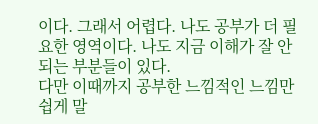이다. 그래서 어렵다. 나도 공부가 더 필요한 영역이다. 나도 지금 이해가 잘 안되는 부분들이 있다.
다만 이때까지 공부한 느낌적인 느낌만 쉽게 말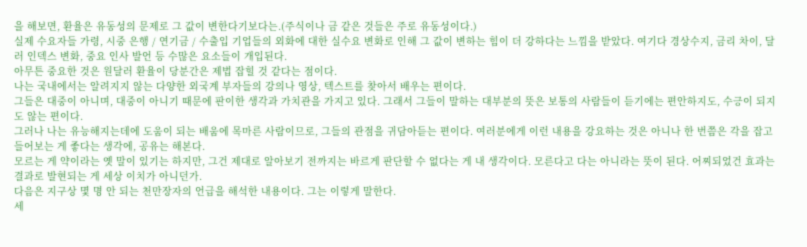을 해보면, 환율은 유동성의 문제로 그 값이 변한다기보다는.(주식이나 금 같은 것들은 주로 유동성이다.)
실제 수요자들 가령, 시중 은행 / 연기금 / 수출입 기업들의 외화에 대한 실수요 변화로 인해 그 값이 변하는 힘이 더 강하다는 느낌을 받았다. 여기다 경상수지, 금리 차이, 달러 인덱스 변화, 중요 인사 발언 등 수많은 요소들이 개입된다.
아무튼 중요한 것은 원달러 환율이 당분간은 제법 잡힐 것 같다는 점이다.
나는 국내에서는 알려지지 않는 다양한 외국계 부자들의 강의나 영상, 텍스트를 찾아서 배우는 편이다.
그들은 대중이 아니며, 대중이 아니기 때문에 판이한 생각과 가치관을 가지고 있다. 그래서 그들이 말하는 대부분의 뜻은 보통의 사람들이 듣기에는 편안하지도, 수긍이 되지도 않는 편이다.
그러나 나는 유능해지는데에 도움이 되는 배움에 목마른 사람이므로, 그들의 관점을 귀담아듣는 편이다. 여러분에게 이런 내용을 강요하는 것은 아니나 한 번쯤은 각을 잡고 들어보는 게 좋다는 생각에, 공유는 해본다.
모르는 게 약이라는 옛 말이 있기는 하지만, 그건 제대로 알아보기 전까지는 바르게 판단할 수 없다는 게 내 생각이다. 모른다고 다는 아니라는 뜻이 된다. 어찌되었건 효과는 결과로 발현되는 게 세상 이치가 아니던가.
다음은 지구상 몇 명 안 되는 천만장자의 언급을 해석한 내용이다. 그는 이렇게 말한다.
세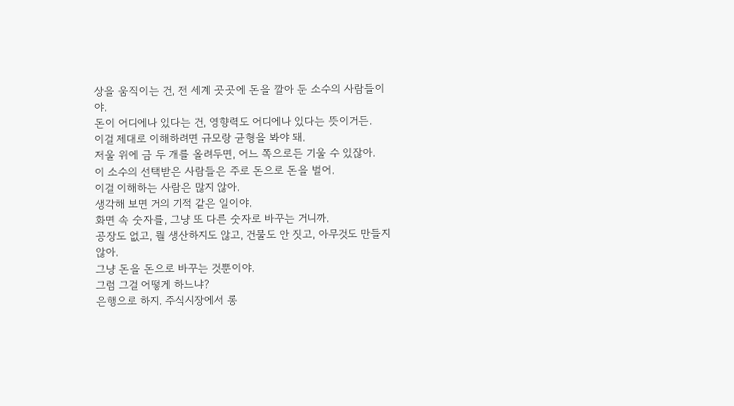상을 움직이는 건, 전 세계 곳곳에 돈을 깔아 둔 소수의 사람들이야.
돈이 어디에나 있다는 건, 영향력도 어디에나 있다는 뜻이거든.
이걸 제대로 이해하려면 규모랑 균형을 봐야 돼.
저울 위에 금 두 개를 올려두면, 어느 쪽으로든 기울 수 있잖아.
이 소수의 선택받은 사람들은 주로 돈으로 돈을 벌어.
이걸 이해하는 사람은 많지 않아.
생각해 보면 거의 기적 같은 일이야.
화면 속 숫자를, 그냥 또 다른 숫자로 바꾸는 거니까.
공장도 없고, 뭘 생산하지도 않고, 건물도 안 짓고, 아무것도 만들지 않아.
그냥 돈을 돈으로 바꾸는 것뿐이야.
그럼 그걸 어떻게 하느냐?
은행으로 하지. 주식시장에서 롱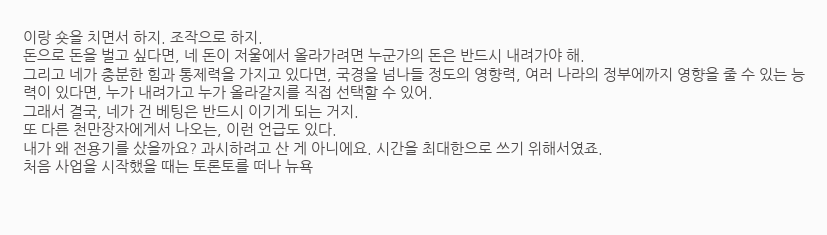이랑 숏을 치면서 하지. 조작으로 하지.
돈으로 돈을 벌고 싶다면, 네 돈이 저울에서 올라가려면 누군가의 돈은 반드시 내려가야 해.
그리고 네가 충분한 힘과 통제력을 가지고 있다면, 국경을 넘나들 정도의 영향력, 여러 나라의 정부에까지 영향을 줄 수 있는 능력이 있다면, 누가 내려가고 누가 올라갈지를 직접 선택할 수 있어.
그래서 결국, 네가 건 베팅은 반드시 이기게 되는 거지.
또 다른 천만장자에게서 나오는, 이런 언급도 있다.
내가 왜 전용기를 샀을까요? 과시하려고 산 게 아니에요. 시간을 최대한으로 쓰기 위해서였죠.
처음 사업을 시작했을 때는 토론토를 떠나 뉴욕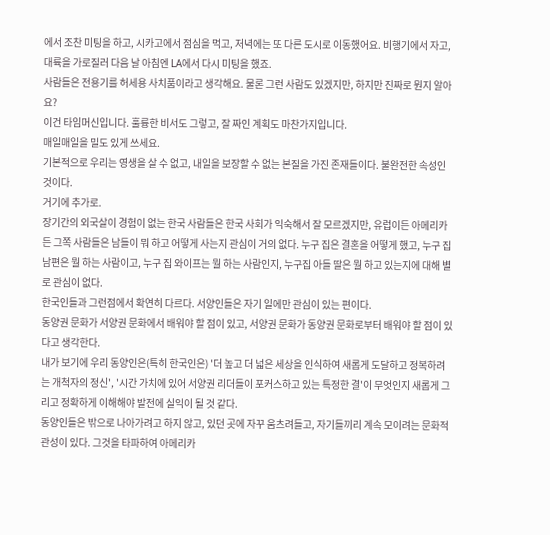에서 조찬 미팅을 하고, 시카고에서 점심을 먹고, 저녁에는 또 다른 도시로 이동했어요. 비행기에서 자고, 대륙을 가로질러 다음 날 아침엔 LA에서 다시 미팅을 했죠.
사람들은 전용기를 허세용 사치품이라고 생각해요. 물론 그런 사람도 있겠지만, 하지만 진짜로 뭔지 알아요?
이건 타임머신입니다. 훌륭한 비서도 그렇고, 잘 짜인 계획도 마찬가지입니다.
매일매일을 밀도 있게 쓰세요.
기본적으로 우리는 영생을 살 수 없고, 내일을 보장할 수 없는 본질을 가진 존재들이다. 불완전한 속성인 것이다.
거기에 추가로.
장기간의 외국살이 경험이 없는 한국 사람들은 한국 사회가 익숙해서 잘 모르겠지만, 유럽이든 아메리카든 그쪽 사람들은 남들이 뭐 하고 어떻게 사는지 관심이 거의 없다. 누구 집은 결혼을 어떻게 했고, 누구 집 남편은 뭘 하는 사람이고, 누구 집 와이프는 뭘 하는 사람인지, 누구집 아들 딸은 뭘 하고 있는지에 대해 별로 관심이 없다.
한국인들과 그런점에서 확연히 다르다. 서양인들은 자기 일에만 관심이 있는 편이다.
동양권 문화가 서양권 문화에서 배워야 할 점이 있고, 서양권 문화가 동양권 문화로부터 배워야 할 점이 있다고 생각한다.
내가 보기에 우리 동양인은(특히 한국인은) '더 높고 더 넓은 세상을 인식하여 새롭게 도달하고 정복하려는 개척자의 정신', '시간 가치에 있어 서양권 리더들이 포커스하고 있는 특정한 결'이 무엇인지 새롭게 그리고 정확하게 이해해야 발전에 실익이 될 것 같다.
동양인들은 밖으로 나아가려고 하지 않고, 있던 곳에 자꾸 움츠려들고, 자기들끼리 계속 모이려는 문화적 관성이 있다. 그것을 타파하여 아메리카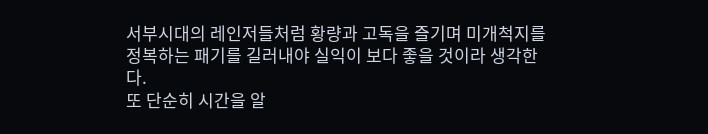서부시대의 레인저들처럼 황량과 고독을 즐기며 미개척지를 정복하는 패기를 길러내야 실익이 보다 좋을 것이라 생각한다.
또 단순히 시간을 알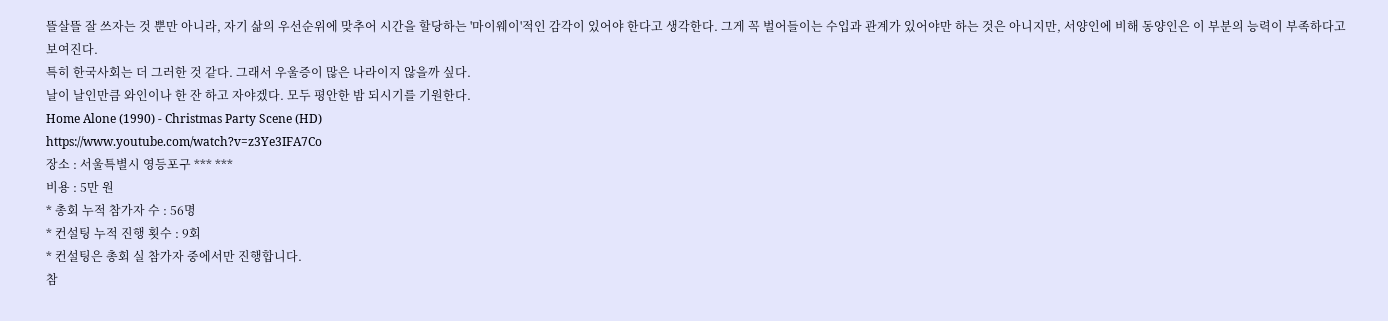뜰살뜰 잘 쓰자는 것 뿐만 아니라, 자기 삶의 우선순위에 맞추어 시간을 할당하는 '마이웨이'적인 감각이 있어야 한다고 생각한다. 그게 꼭 벌어들이는 수입과 관계가 있어야만 하는 것은 아니지만, 서양인에 비해 동양인은 이 부분의 능력이 부족하다고 보여진다.
특히 한국사회는 더 그러한 것 같다. 그래서 우울증이 많은 나라이지 않을까 싶다.
날이 날인만큼 와인이나 한 잔 하고 자야겠다. 모두 평안한 밤 되시기를 기원한다.
Home Alone (1990) - Christmas Party Scene (HD)
https://www.youtube.com/watch?v=z3Ye3IFA7Co
장소 : 서울특별시 영등포구 *** ***
비용 : 5만 원
* 총회 누적 참가자 수 : 56명
* 컨설팅 누적 진행 횟수 : 9회
* 컨설팅은 총회 실 참가자 중에서만 진행합니다.
참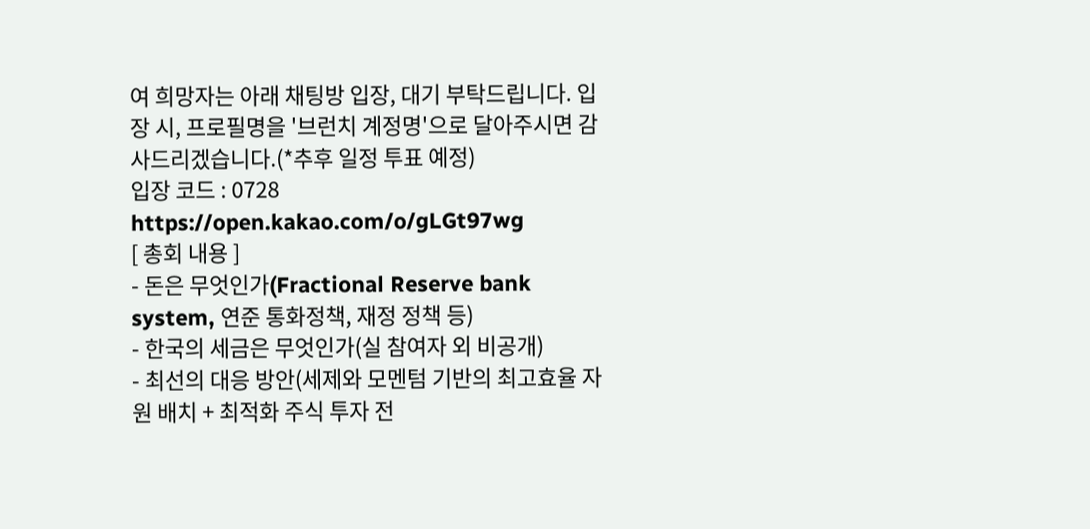여 희망자는 아래 채팅방 입장, 대기 부탁드립니다. 입장 시, 프로필명을 '브런치 계정명'으로 달아주시면 감사드리겠습니다.(*추후 일정 투표 예정)
입장 코드 : 0728
https://open.kakao.com/o/gLGt97wg
[ 총회 내용 ]
- 돈은 무엇인가(Fractional Reserve bank system, 연준 통화정책, 재정 정책 등)
- 한국의 세금은 무엇인가(실 참여자 외 비공개)
- 최선의 대응 방안(세제와 모멘텀 기반의 최고효율 자원 배치 + 최적화 주식 투자 전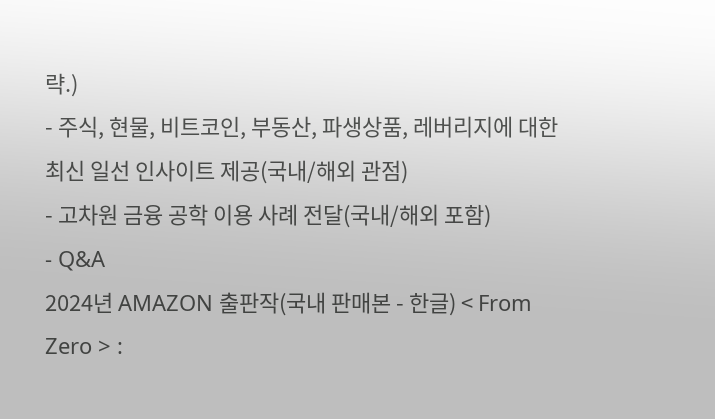략.)
- 주식, 현물, 비트코인, 부동산, 파생상품, 레버리지에 대한 최신 일선 인사이트 제공(국내/해외 관점)
- 고차원 금융 공학 이용 사례 전달(국내/해외 포함)
- Q&A
2024년 AMAZON 출판작(국내 판매본 - 한글) < From Zero > :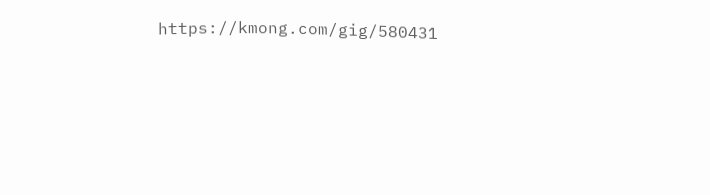https://kmong.com/gig/580431